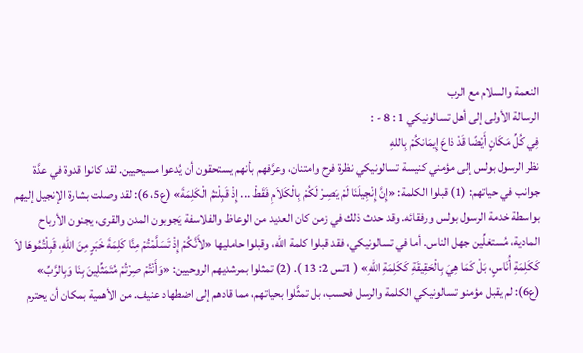النعمة والسلام مع الرب
الرسالة الأولى إلى أهل تسالونيكي 1 : 8 - :
فِي كُلِّ مَكَانٍ أَيْضًا قَدْ ذاعَ إِيمَانكُمْ بِاللهِ
نظر الرسول بولس إلى مؤمني كنيسة تسالونيكي نظرة فرح وامتنان، وعرَّفهم بأنهم يستحقون أن يُدعوا مسيحيين. لقد كانوا قدوة في عدَّة جوانب في حياتهم: (1) قبلوا الكلمة: «إِنَّ إِنْجِيلَنَا لَمْ يَصِـرْ لَكُمْ بِالْكَلاَمِ فَقَطْ ... إِذْ قَبِلْتمُ الْكَلِمَةَ» (ع5، 6): لقد وصلت بشارة الإنجيل إليهم بواسطة خدمة الرسول بولس ورفقائه. وقد حدث ذلك في زمن كان العديد من الوعاظ والفلاسفة يَجوبون المدن والقرى، يجنون الأرباح المادية، مُستغلِّين جهل الناس. أما في تسالونيكي، فقد قبلوا كلمة الله، وقبلوا حامليها «لأَنَّكُمْ إِذْ تَسَلَّمْتُمْ مِنَّا كَلِمَةَ خَبَرٍ مِنَ اللهِ، قَبِلْتُمُوهَا لاَ كَكَلِمَةِ أُنَاسٍ، بَلْ كَمَا هِيَ بِالْحَقِيقَةِ كَكَلِمَةِ اللهِ» ( 1تس 2: 13 ). (2) تمثلوا بمرشديهم الروحيين: «وَأَنْتُمْ صِرْتُمْ مُتَمَثِّلِينَ بِنَا وَبِالرَّبِّ» (ع6): لم يقبل مؤمنو تسالونيكي الكلمة والرسل فحسب، بل تمثَّلوا بحياتهم، مما قادهم إلى اضطهاد عنيف. من الأهمية بمكان أن يحترم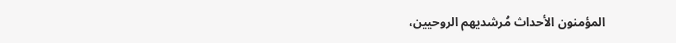المؤمنون الأحداث مُرشديهم الروحيين،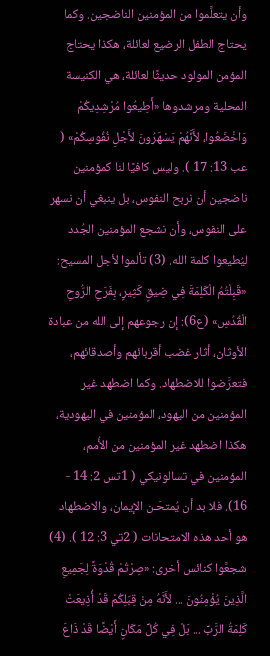وأن يتعلَّموا من المؤمنين الناضجين. وكما يحتاج الطفل الرضيع لعائلة، هكذا يحتاج المؤمن المولود حديثًا لعائلة، هي الكنيسة المحلية ومرشدوها «أَطِيعُوا مُرْشِدِيكُمْ وَاخْضَعُوا، لأَنَّهُمْ يَسْهَرُونَ لأَجْلِ نُفُوسِكُمْ» ( عب 13: 17 ). وليس كافيًا لنا كمؤمنين ناضجين أن نربح النفوس، بل ينبغي أن نسهر على النفوس، وأن نشجع المؤمنين الجُدد ليُطيعوا كلمة الله. (3) تألموا لأجل المسيح: «قَبِلْتُمُ الْكَلِمَةَ فِي ضِيقٍ كَثِيرٍ، بِفَرَحِ الرُّوحِ الْقُدُسِ» (ع6): إن رجوعهم إلى الله من عبادة الأوثان، أثار غضب أقربائهم وأصدقائهم، فتعرَّضوا للاضطهاد. وكما اضطهد غير المؤمنين من اليهود، المؤمنين في اليهودية، هكذا اضطهد غير المؤمنين من الأُمم، المؤمنين في تسالونيكي ( 1تس 2: 14 - 16). فلا بد أن يُمتحَـن الإيمان، والاضطهاد هو أحد هذه الامتحانات ( 2تي 3: 12 ). (4) شجعَّوا كنائس أخرى: «صِرْتُمْ قُدْوَةً لِجَمِيعِ الَّذِينَ يُؤْمِنُونَ ... لأَنَّهُ مِنْ قِبَلِكُمْ قَدْ أُذِيعَتْ كَلِمَةُ الرَّبِّ ... بَلْ فِي كُلِّ مَكَانٍ أَيْضًا قَدْ ذَاعَ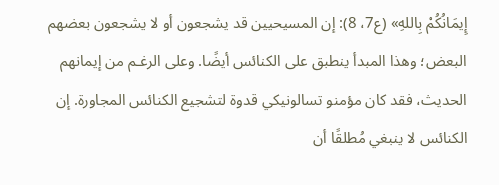إِيمَانُكُمْ بِاللهِ» (ع7، 8): إن المسيحيين قد يشجعون أو لا يشجعون بعضهم البعض؛ وهذا المبدأ ينطبق على الكنائس أيضًا. وعلى الرغـم من إيمانهم الحديث، فقد كان مؤمنو تسالونيكي قدوة لتشجيع الكنائس المجاورة. إن الكنائس لا ينبغي مُطلقًا أن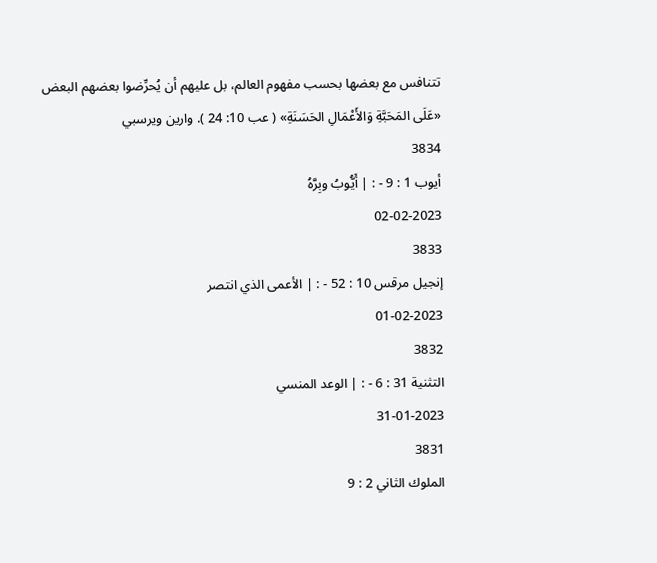تتنافس مع بعضها بحسب مفهوم العالم، بل عليهم أن يُحرِّضوا بعضهم البعض «عَلَى المَحَبَّةِ وَالأَعْمَالِ الحَسَنَةِ» ( عب 10: 24 ). وارين ويرسبي
3834
أيوب 1 : 9 - : | أَيُّوبُ وبِرَّهُ
02-02-2023
3833
إنجيل مرقس 10 : 52 - : | الأعمى الذي انتصر
01-02-2023
3832
التثنية 31 : 6 - : | الوعد المنسي
31-01-2023
3831
الملوك الثاني 2 : 9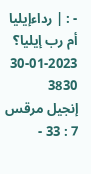- : | رداءإيليا أم رب إيليا؟
30-01-2023
3830
إنجيل مرقس 7 : 33 -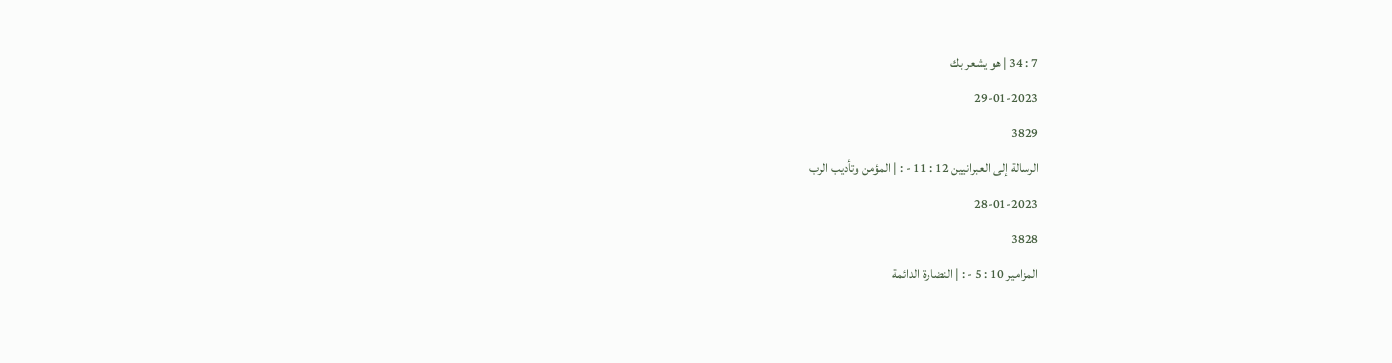7 : 34 | هو يشعر بك
29-01-2023
3829
الرسالة إلى العبرانيين 12 : 11 - : | المؤمن وتأديب الرب
28-01-2023
3828
المزامير 10 : 5 - : | النضارة الدائمة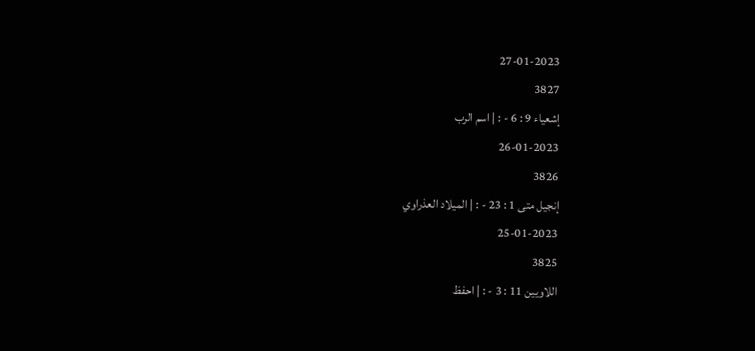27-01-2023
3827
إشعياء 9 : 6 - : | اسم الرب
26-01-2023
3826
إنجيل متى 1 : 23 - : | الميلاد العذراوي
25-01-2023
3825
اللاويين 11 : 3 - : | احفظ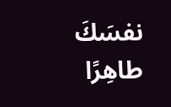نفسَكَ طاهِرًا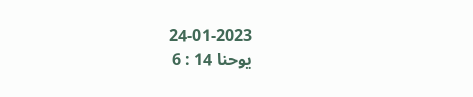24-01-2023
يوحنا 14 : 6